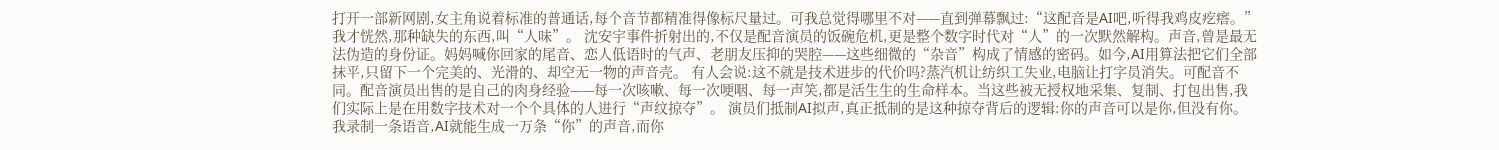打开一部新网剧,女主角说着标准的普通话,每个音节都精准得像标尺量过。可我总觉得哪里不对——直到弹幕飘过:“这配音是AI吧,听得我鸡皮疙瘩。”我才恍然,那种缺失的东西,叫“人味”。 沈安宇事件折射出的,不仅是配音演员的饭碗危机,更是整个数字时代对“人”的一次默然解构。声音,曾是最无法伪造的身份证。妈妈喊你回家的尾音、恋人低语时的气声、老朋友压抑的哭腔——这些细微的“杂音”构成了情感的密码。如今,AI用算法把它们全部抹平,只留下一个完美的、光滑的、却空无一物的声音壳。 有人会说:这不就是技术进步的代价吗?蒸汽机让纺织工失业,电脑让打字员消失。可配音不同。配音演员出售的是自己的肉身经验——每一次咳嗽、每一次哽咽、每一声笑,都是活生生的生命样本。当这些被无授权地采集、复制、打包出售,我们实际上是在用数字技术对一个个具体的人进行“声纹掠夺”。 演员们抵制AI拟声,真正抵制的是这种掠夺背后的逻辑:你的声音可以是你,但没有你。我录制一条语音,AI就能生成一万条“你”的声音,而你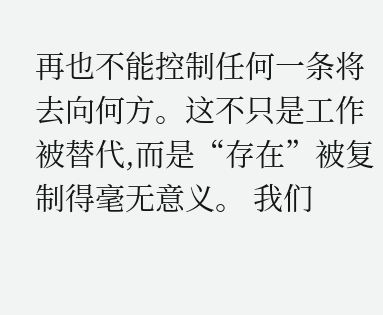再也不能控制任何一条将去向何方。这不只是工作被替代,而是“存在”被复制得毫无意义。 我们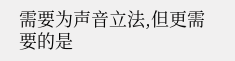需要为声音立法,但更需要的是